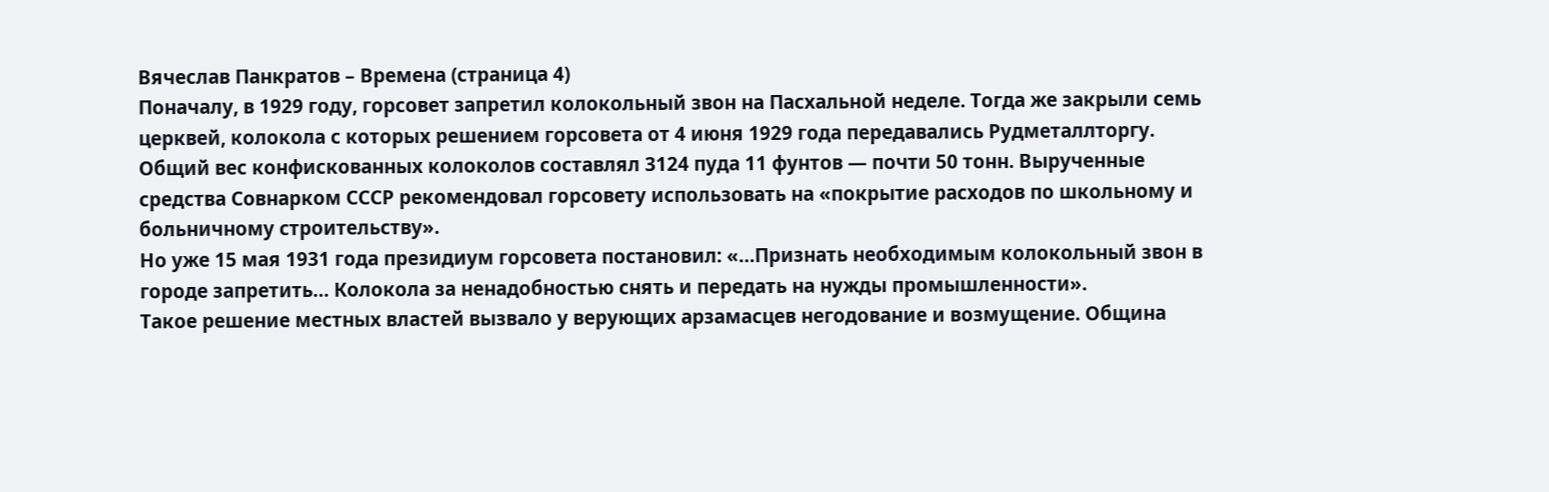Вячеслав Панкратов – Времена (страница 4)
Поначалу, в 1929 году, горсовет запретил колокольный звон на Пасхальной неделе. Тогда же закрыли семь церквей, колокола с которых решением горсовета от 4 июня 1929 года передавались Рудметаллторгу. Общий вес конфискованных колоколов составлял 3124 пуда 11 фунтов — почти 50 тонн. Вырученные средства Совнарком СССР рекомендовал горсовету использовать на «покрытие расходов по школьному и больничному строительству».
Но уже 15 мая 1931 года президиум горсовета постановил: «…Признать необходимым колокольный звон в городе запретить… Колокола за ненадобностью снять и передать на нужды промышленности».
Такое решение местных властей вызвало у верующих арзамасцев негодование и возмущение. Община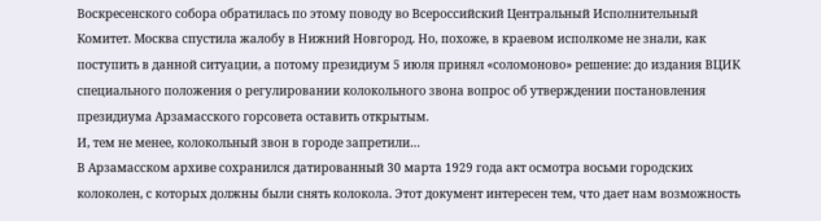Воскресенского собора обратилась по этому поводу во Всероссийский Центральный Исполнительный Комитет. Москва спустила жалобу в Нижний Новгород. Но, похоже, в краевом исполкоме не знали, как поступить в данной ситуации, а потому президиум 5 июля принял «соломоново» решение: до издания ВЦИК специального положения о регулировании колокольного звона вопрос об утверждении постановления президиума Арзамасского горсовета оставить открытым.
И, тем не менее, колокольный звон в городе запретили…
В Арзамасском архиве сохранился датированный 30 марта 1929 года акт осмотра восьми городских колоколен, с которых должны были снять колокола. Этот документ интересен тем, что дает нам возможность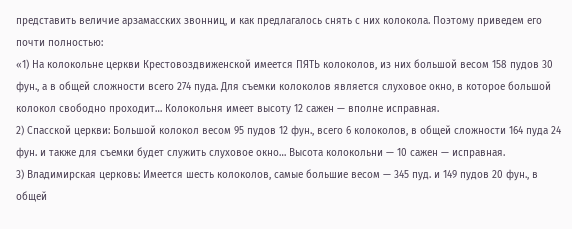представить величие арзамасских звонниц, и как предлагалось снять с них колокола. Поэтому приведем его почти полностью:
«1) На колокольне церкви Крестовоздвиженской имеется ПЯТЬ колоколов, из них большой весом 158 пудов 30 фун., а в общей сложности всего 274 пуда. Для съемки колоколов является слуховое окно, в которое большой колокол свободно проходит… Колокольня имеет высоту 12 сажен — вполне исправная.
2) Спасской церкви: Большой колокол весом 95 пудов 12 фун., всего 6 колоколов, в общей сложности 164 пуда 24 фун. и также для съемки будет служить слуховое окно… Высота колокольни — 10 сажен — исправная.
3) Владимирская церковь: Имеется шесть колоколов, самые большие весом — 345 пуд. и 149 пудов 20 фун., в общей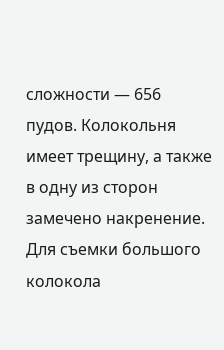сложности — 656 пудов. Колокольня имеет трещину, а также в одну из сторон замечено накренение. Для съемки большого колокола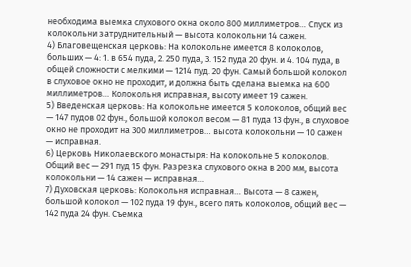необходима выемка слухового окна около 800 миллиметров… Спуск из колокольни затруднительный — высота колокольни 14 сажен.
4) Благовещенская церковь: На колокольне имеется 8 колоколов, больших — 4: 1. в 654 пуда, 2. 250 пуда, 3. 152 пуда 20 фун. и 4. 104 пуда, в общей сложности с мелкими — 1214 пуд. 20 фун. Самый большой колокол в слуховое окно не проходит, и должна быть сделана выемка на 600 миллиметров… Колокольня исправная, высоту имеет 19 сажен.
5) Введенская церковь: На колокольне имеется 5 колоколов, общий вес — 147 пудов 02 фун., большой колокол весом — 81 пуда 13 фун., в слуховое окно не проходит на 300 миллиметров… высота колокольни — 10 сажен — исправная.
6) Церковь Николаевского монастыря: На колокольне 5 колоколов. Общий вес — 291 пуд 15 фун. Разрезка слухового окна в 200 мм, высота колокольни — 14 сажен — исправная…
7) Духовская церковь: Колокольня исправная… Высота — 8 сажен, большой колокол — 102 пуда 19 фун., всего пять колоколов, общий вес — 142 пуда 24 фун. Съемка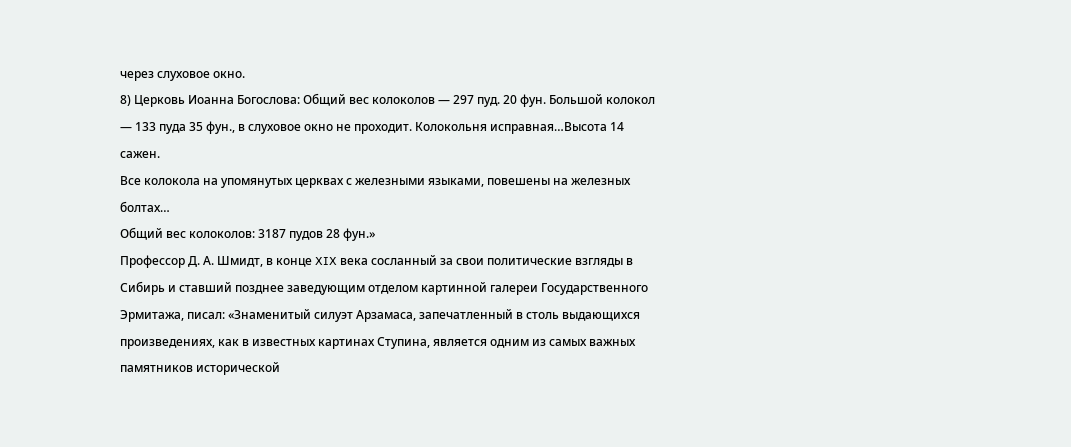через слуховое окно.
8) Церковь Иоанна Богослова: Общий вес колоколов — 297 пуд. 20 фун. Большой колокол — 133 пуда 35 фун., в слуховое окно не проходит. Колокольня исправная…Высота 14 сажен.
Все колокола на упомянутых церквах с железными языками, повешены на железных болтах…
Общий вес колоколов: 3187 пудов 28 фун.»
Профессор Д. А. Шмидт, в конце XIX века сосланный за свои политические взгляды в Сибирь и ставший позднее заведующим отделом картинной галереи Государственного Эрмитажа, писал: «Знаменитый силуэт Арзамаса, запечатленный в столь выдающихся произведениях, как в известных картинах Ступина, является одним из самых важных памятников исторической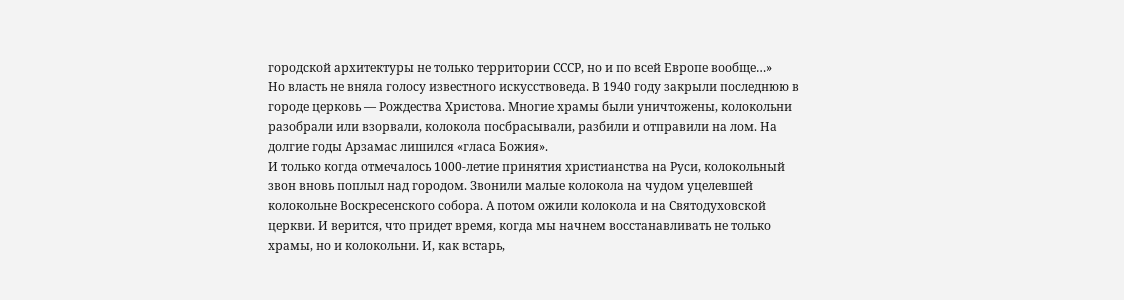городской архитектуры не только территории СССР, но и по всей Европе вообще…»
Но власть не вняла голосу известного искусствоведа. В 1940 году закрыли последнюю в городе церковь — Рождества Христова. Многие храмы были уничтожены, колокольни разобрали или взорвали, колокола посбрасывали, разбили и отправили на лом. На долгие годы Арзамас лишился «гласа Божия».
И только когда отмечалось 1000-летие принятия христианства на Руси, колокольный звон вновь поплыл над городом. Звонили малые колокола на чудом уцелевшей колокольне Воскресенского собора. А потом ожили колокола и на Святодуховской церкви. И верится, что придет время, когда мы начнем восстанавливать не только храмы, но и колокольни. И, как встарь,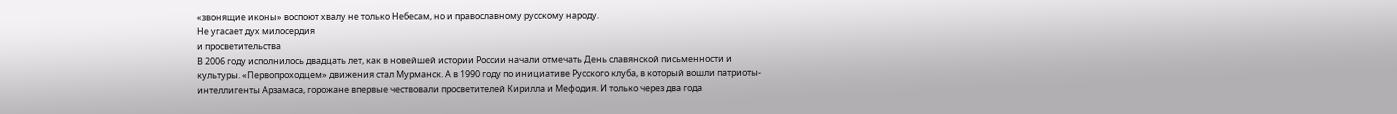«звонящие иконы» воспоют хвалу не только Небесам, но и православному русскому народу.
Не угасает дух милосердия
и просветительства
В 2006 году исполнилось двадцать лет, как в новейшей истории России начали отмечать День славянской письменности и культуры. «Первопроходцем» движения стал Мурманск. А в 1990 году по инициативе Русского клуба, в который вошли патриоты-интеллигенты Арзамаса, горожане впервые чествовали просветителей Кирилла и Мефодия. И только через два года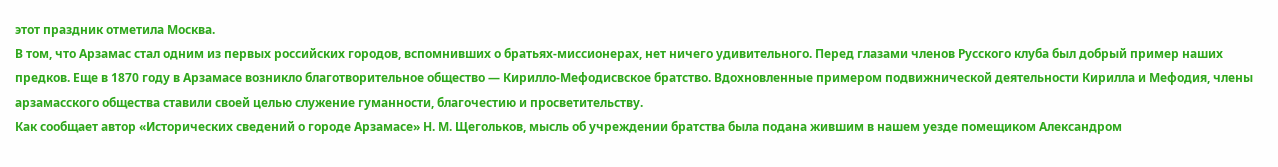этот праздник отметила Москва.
В том, что Арзамас стал одним из первых российских городов, вспомнивших о братьях-миссионерах, нет ничего удивительного. Перед глазами членов Русского клуба был добрый пример наших предков. Еще в 1870 году в Арзамасе возникло благотворительное общество — Кирилло-Мефодисвское братство. Вдохновленные примером подвижнической деятельности Кирилла и Мефодия, члены арзамасского общества ставили своей целью служение гуманности, благочестию и просветительству.
Как сообщает автор «Исторических сведений о городе Арзамасе» Н. М. Щегольков, мысль об учреждении братства была подана жившим в нашем уезде помещиком Александром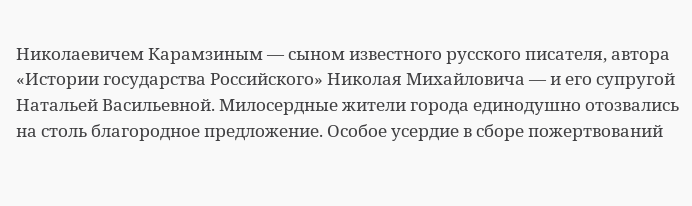Николаевичем Карамзиным — сыном известного русского писателя, автора «Истории государства Российского» Николая Михайловича — и его супругой Натальей Васильевной. Милосердные жители города единодушно отозвались на столь благородное предложение. Особое усердие в сборе пожертвований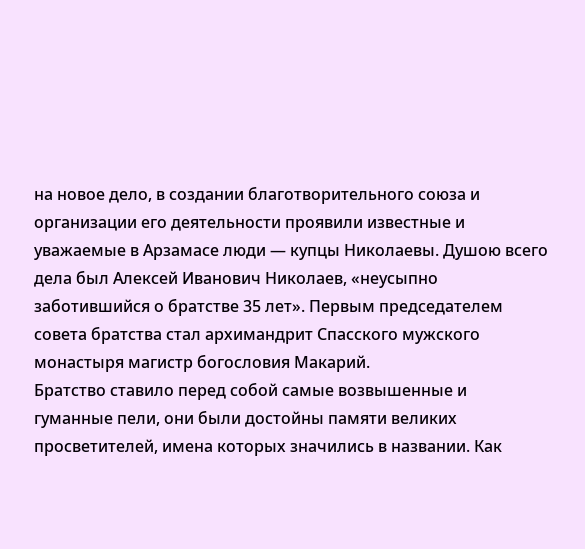на новое дело, в создании благотворительного союза и организации его деятельности проявили известные и уважаемые в Арзамасе люди — купцы Николаевы. Душою всего дела был Алексей Иванович Николаев, «неусыпно заботившийся о братстве 35 лет». Первым председателем совета братства стал архимандрит Спасского мужского монастыря магистр богословия Макарий.
Братство ставило перед собой самые возвышенные и гуманные пели, они были достойны памяти великих просветителей, имена которых значились в названии. Как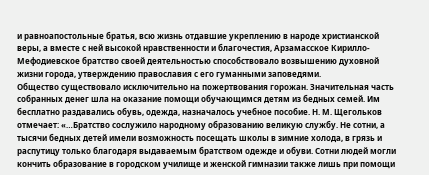и равноапостольные братья, всю жизнь отдавшие укреплению в народе христианской веры, а вместе с ней высокой нравственности и благочестия, Арзамасское Кирилло-Мефодиевское братство своей деятельностью способствовало возвышению духовной жизни города, утверждению православия с его гуманными заповедями.
Общество существовало исключительно на пожертвования горожан. Значительная часть собранных денег шла на оказание помощи обучающимся детям из бедных семей. Им бесплатно раздавались обувь, одежда, назначалось учебное пособие. Н. М. Щегольков отмечает: «…Братство сослужило народному образованию великую службу. Не сотни, а тысячи бедных детей имели возможность посещать школы в зимние холода, в грязь и распутицу только благодаря выдаваемым братством одежде и обуви. Сотни людей могли кончить образование в городском училище и женской гимназии также лишь при помощи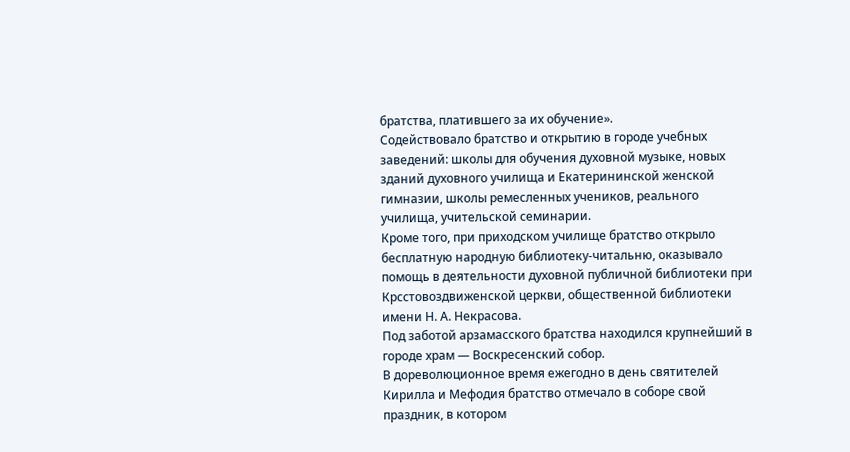братства, платившего за их обучение».
Содействовало братство и открытию в городе учебных заведений: школы для обучения духовной музыке, новых зданий духовного училища и Екатерининской женской гимназии, школы ремесленных учеников, реального училища, учительской семинарии.
Кроме того, при приходском училище братство открыло бесплатную народную библиотеку-читальню, оказывало помощь в деятельности духовной публичной библиотеки при Крсстовоздвиженской церкви, общественной библиотеки имени Н. А. Некрасова.
Под заботой арзамасского братства находился крупнейший в городе храм — Воскресенский собор.
В дореволюционное время ежегодно в день святителей Кирилла и Мефодия братство отмечало в соборе свой праздник, в котором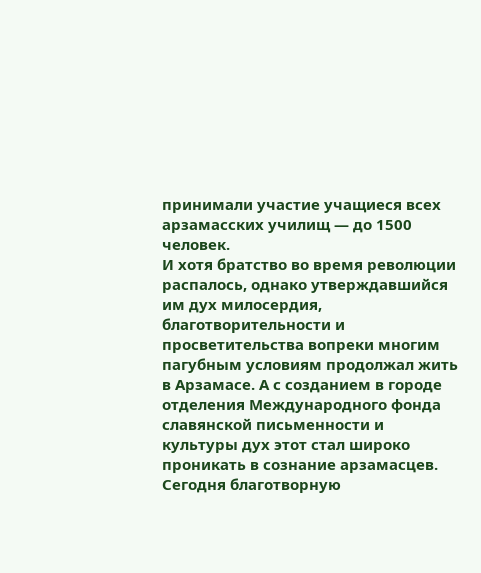принимали участие учащиеся всех арзамасских училищ — до 1500 человек.
И хотя братство во время революции распалось, однако утверждавшийся им дух милосердия, благотворительности и просветительства вопреки многим пагубным условиям продолжал жить в Арзамасе. А с созданием в городе отделения Международного фонда славянской письменности и культуры дух этот стал широко проникать в сознание арзамасцев. Сегодня благотворную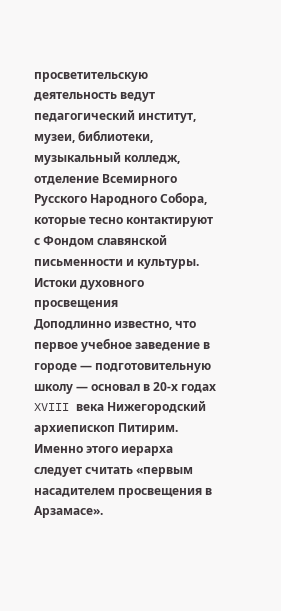просветительскую деятельность ведут педагогический институт, музеи, библиотеки, музыкальный колледж, отделение Всемирного Русского Народного Собора, которые тесно контактируют с Фондом славянской письменности и культуры.
Истоки духовного просвещения
Доподлинно известно, что первое учебное заведение в городе — подготовительную школу — основал в 20-х годах XVIII века Нижегородский архиепископ Питирим. Именно этого иерарха следует считать «первым насадителем просвещения в Арзамасе».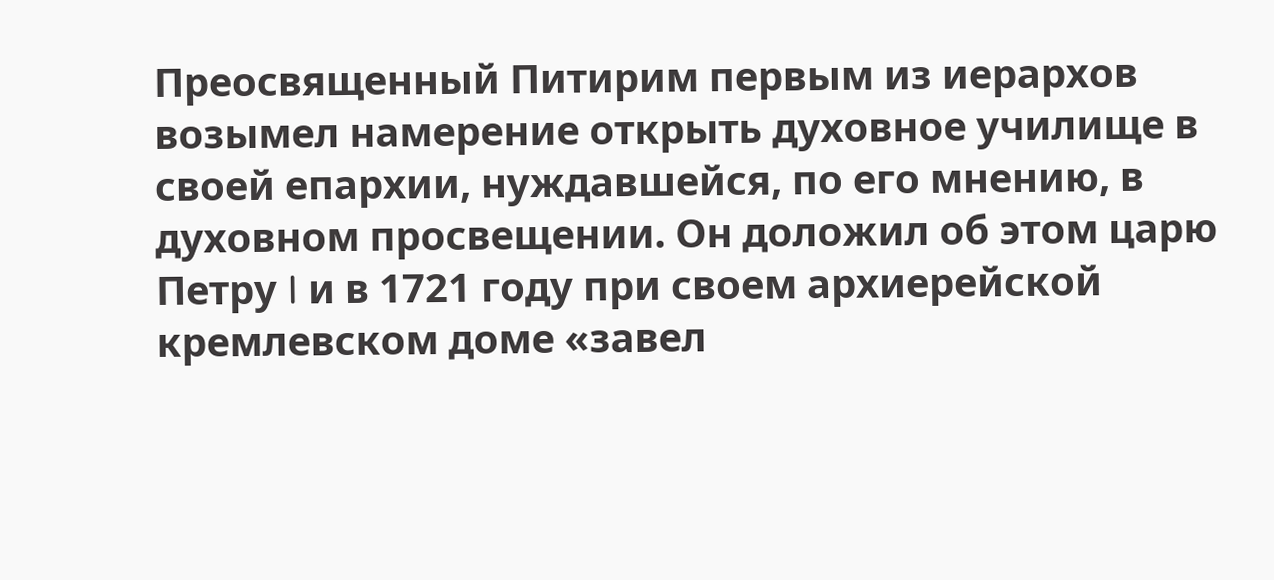Преосвященный Питирим первым из иерархов возымел намерение открыть духовное училище в своей епархии, нуждавшейся, по его мнению, в духовном просвещении. Он доложил об этом царю Петру I и в 1721 году при своем архиерейской кремлевском доме «завел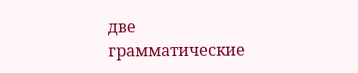две грамматические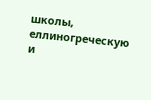школы, еллиногреческую и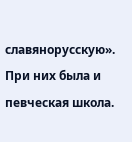славянорусскую». При них была и певческая школа.